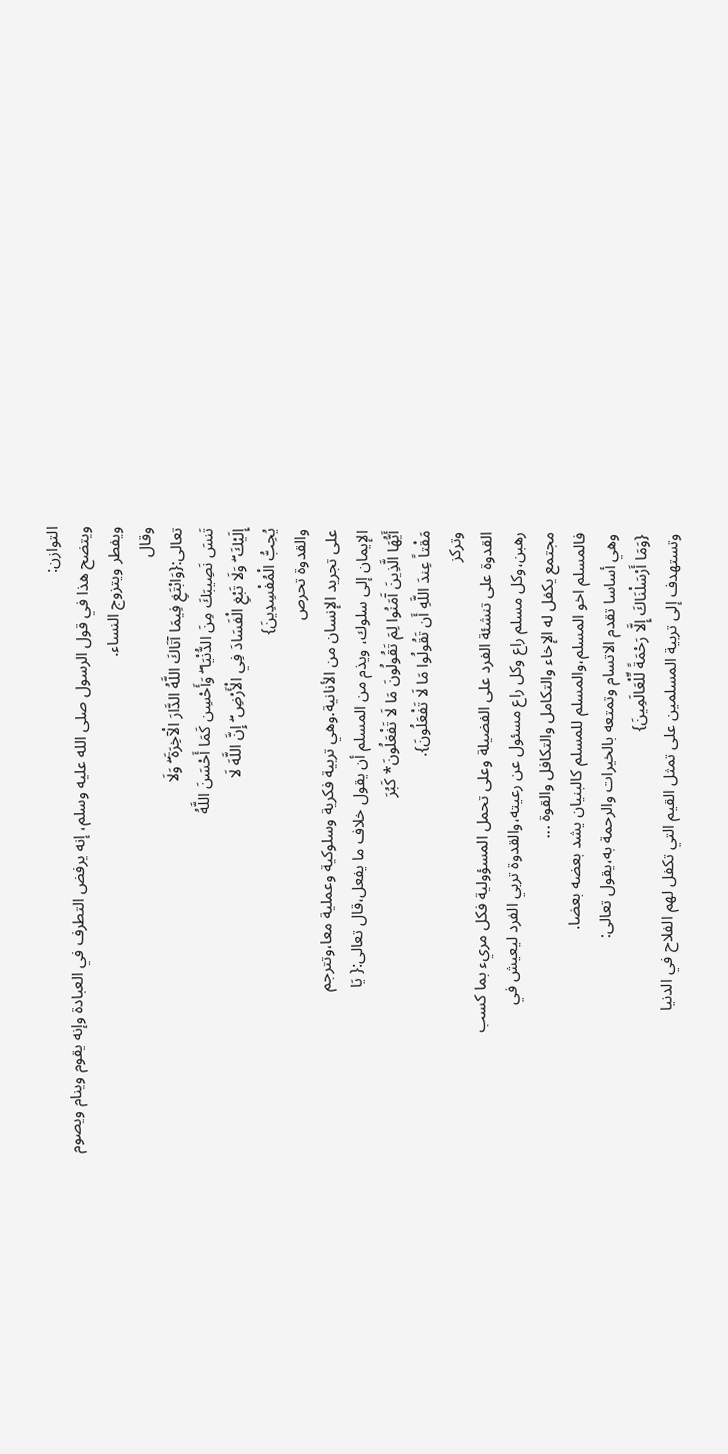التوازن:
ويتضح هذا في قول الرسول صلى الله عليه وسلم، إنه يرفض التطرف في العبادة وإنه يقوم وينام ويصوم ويفطر ويتزوج النساء.
وقال
تعالى:{وَابْتَغِ فِيمَا آتَاكَ اللَّهُ الدَّارَ الْآخِرَةَ ۖ وَلَا
تَنسَ نَصِيبَكَ مِنَ الدُّنْيَا ۖ وَأَحْسِن كَمَا أَحْسَنَ اللَّهُ
إِلَيْكَ ۖ وَلَا تَبْغِ الْفَسَادَ فِي الْأَرْضِ ۖ إِنَّ اللَّهَ لَا
يُحِبُّ الْمُفْسِدِينَ}
والقدوة تحرص
على تجريد الإنسان من الأنانية.وهي تربية فكرية وسلوكية وعملية معا،وتترجم
الإيمان إلى سلوك، ويذم من المسلم أن يقول خلاف ما يفعل،قال تعالى:{ يَا
أَيُّهَا الَّذِينَ آَمَنُوا لِمَ تَقُولُونَ مَا لَا تَفْعَلُونَ* كَبُرَ
مَقْتاً عِندَ اللَّهِ أَن تَقُولُوا مَا لَا تَفْعَلُونَ}.
وتركز
القدوة على تنشئة الفرد على الفضيلة وعلى تحمل المسؤولية فكل مريء بما كسب
رهبن،وكل مسلم راع وكل راع مسئول عن رعيته،والقدوة تربي الفرد ليعيش في
مجتمع يكفل له الإخاء والتكامل والتكافل والقوة ...
فالمسلم اخو المسلم،والمسلم للمسلم كالبنيان يشد بعضه بعضا.
وهي أساسا تقدم الاتسام وتمتعه بالخيرات والرحمة به،يقول تعالى:
{وَمَا أَرْسَلْنَاكَ إِلَّا رَحْمَةً لِّلْعَالَمِينَ}
وتستهدف إلى تربية المسلمين على تمثل القيم التي تكفل لهم الفلاح في الدنيا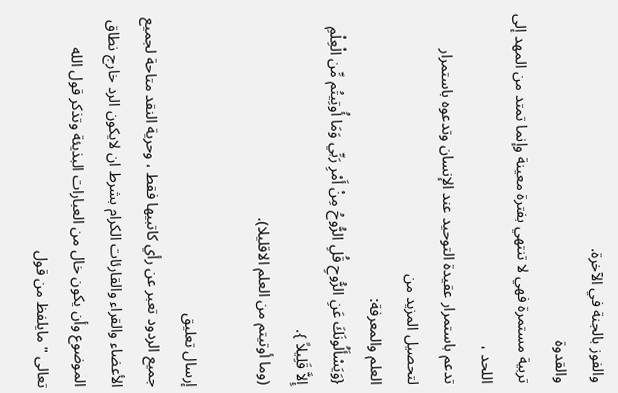والفوز بالجنة في الآخرة.
والقدوة
تربية مستمرة فهي لا تنتهي بفترة معينة وإنما تمتد من المهد إلى اللحد ،
تدعم باستمرار عقيدة التوحيد عند الإنسان وتدعوه باستمرار لتحصيل المزيد من
العلم والمعرفة:
{وَيَسْأَلُونَكَ عَنِ الرُّوحِ قُلِ الرُّوحُ مِنْ أَمْرِ رَبِّي وَمَا أُوتِيتُم مِّن الْعِلْمِ إِلاَّ قَلِيلاً }.
(وما أوتيتم من العلم الاقليلا).

إرسال تعليق
جميع الردود تعبر عن رأي كاتبيها فقط ، وحرية النقد متاحة لجميع الأعضاء والقراء والقارئات الكرام بشرط ان لايكون الرد خارج نطاق الموضوع وأن يكون خال من العبارات البذيئة وتذكر قول الله تعالى " مايلفظ من قول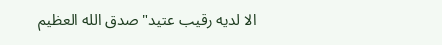الا لديه رقيب عتيد" صدق الله العظيم